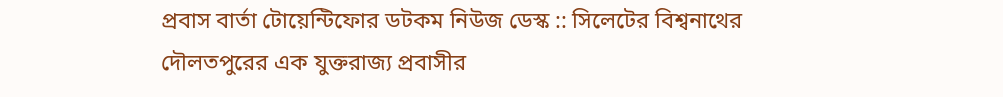প্রবাস বার্তা টোয়েন্টিফোর ডটকম নিউজ ডেস্ক :: সিলেটের বিশ্বনাথের দৌলতপুরের এক যুক্তরাজ্য প্রবাসীর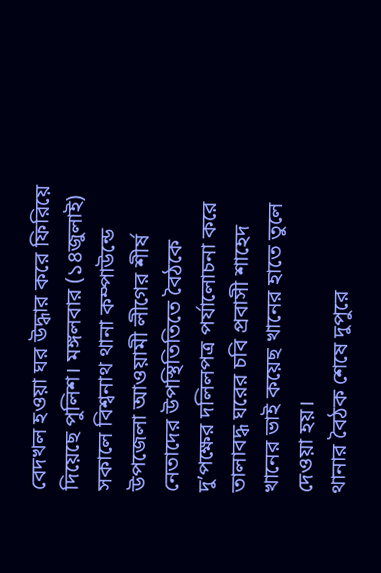বেদখল হওয়া ঘর উদ্ধার করে ফিরিয়ে দিয়েছে পুলিশ। মঙ্গলবার (১৪জুলাই) সকালে বিশ্বনাথ থানা কম্পাউন্ডে উপজেলা আওয়ামী লীগের শীর্ষ নেতাদের উপস্থিতিতিতে বৈঠকে দু’পক্ষের দলিলপত্র পর্যালোচনা করে তালাবদ্ধ ঘরের চবি প্রবাসী শাহেদ খানের ভাই কয়েছ খানের হাতে তুলে দেওয়া হয়।
থানার বৈঠক শেষে দুপুরে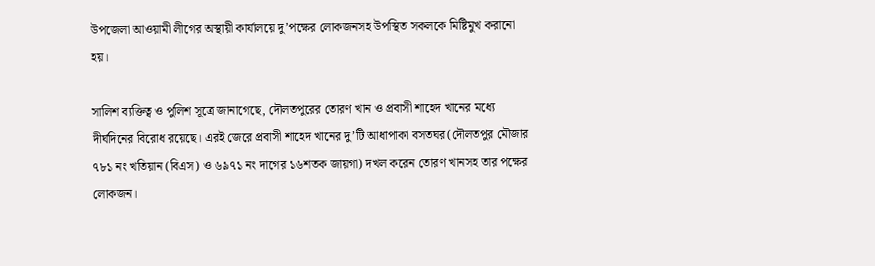উপজেলা আওয়ামী লীগের অস্থায়ী কার্যালয়ে দু’পক্ষের লোকজনসহ উপস্থিত সকলকে মিষ্টিমুখ করানো হয়।

সালিশ ব্যক্তিত্ব ও পুলিশ সূত্রে জানাগেছে, দৌলতপুরের তোরণ খান ও প্রবাসী শাহেদ খানের মধ্যে দীর্ঘদিনের বিরোধ রয়েছে। এরই জেরে প্রবাসী শাহেদ খানের দু’টি আধাপাকা বসতঘর(দৌলতপুর মৌজার ৭৮১ নং খতিয়ান (বিএস) ও ৬৯৭১ নং দাগের ১৬শতক জায়গা) দখল করেন তোরণ খানসহ তার পক্ষের লোকজন।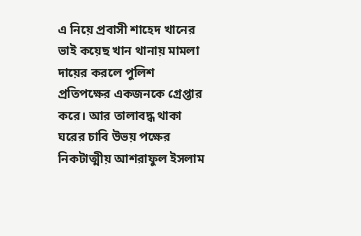এ নিয়ে প্রবাসী শাহেদ খানের ভাই কয়েছ খান থানায় মামলা দায়ের করলে পুলিশ প্রতিপক্ষের একজনকে গ্রেপ্তার করে। আর তালাবদ্ধ থাকা ঘরের চাবি উভয় পক্ষের নিকটাত্মীয় আশরাফুল ইসলাম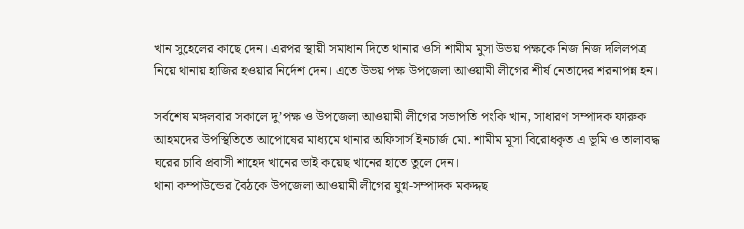খান সুহেলের কাছে দেন। এরপর স্থায়ী সমাধান দিতে থানার ওসি শামীম মুসা উভয় পক্ষকে নিজ নিজ দলিলপত্র নিয়ে থানায় হাজির হওয়ার নির্দেশ দেন। এতে উভয় পক্ষ উপজেলা আওয়ামী লীগের শীর্ষ নেতাদের শরনাপন্ন হন।

সর্বশেষ মঙ্গলবার সকালে দু’পক্ষ ও উপজেলা আওয়ামী লীগের সভাপতি পংকি খান, সাধারণ সম্পাদক ফারুক আহমদের উপস্থিতিতে আপোষের মাধ্যমে থানার অফিসার্স ইনচার্জ মো. শামীম মূসা বিরোধকৃত এ ভূমি ও তালাবদ্ধ ঘরের চাবি প্রবাসী শাহেদ খানের ভাই কয়েছ খানের হাতে তুলে দেন।
থানা কম্পাউন্ডের বৈঠকে উপজেলা আওয়ামী লীগের যুগ্ন-সম্পাদক মকদ্দছ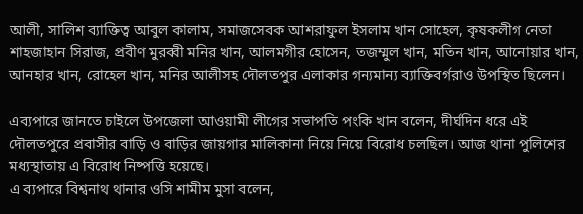আলী, সালিশ ব্যাক্তিত্ব আবুল কালাম, সমাজসেবক আশরাফুল ইসলাম খান সোহেল, কৃষকলীগ নেতা শাহজাহান সিরাজ, প্রবীণ মুরব্বী মনির খান, আলমগীর হোসেন, তজম্মুল খান, মতিন খান, আনোয়ার খান, আনহার খান, রোহেল খান, মনির আলীসহ দৌলতপুর এলাকার গন্যমান্য ব্যাক্তিবর্গরাও উপস্থিত ছিলেন।

এব্যপারে জানতে চাইলে উপজেলা আওয়ামী লীগের সভাপতি পংকি খান বলেন, দীর্ঘদিন ধরে এই দৌলতপুরে প্রবাসীর বাড়ি ও বাড়ির জায়গার মালিকানা নিয়ে নিয়ে বিরোধ চলছিল। আজ থানা পুলিশের মধ্যস্থাতায় এ বিরোধ নিষ্পত্তি হয়েছে।
এ ব্যপারে বিশ্বনাথ থানার ওসি শামীম মুসা বলেন,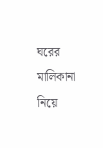ঘরের মালিকানা নিয়ে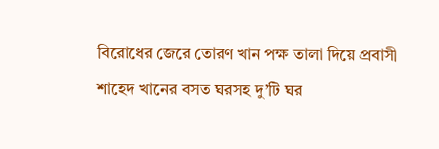বিরোধের জেরে তোরণ খান পক্ষ তালা দিয়ে প্রবাসী শাহেদ খানের বসত ঘরসহ দু’টি ঘর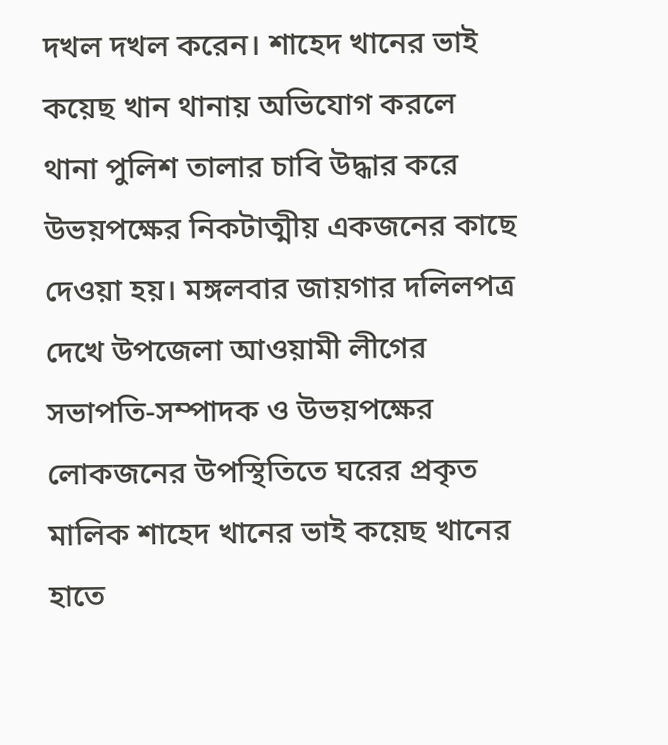দখল দখল করেন। শাহেদ খানের ভাই কয়েছ খান থানায় অভিযোগ করলে থানা পুলিশ তালার চাবি উদ্ধার করে উভয়পক্ষের নিকটাত্মীয় একজনের কাছে দেওয়া হয়। মঙ্গলবার জায়গার দলিলপত্র দেখে উপজেলা আওয়ামী লীগের সভাপতি-সম্পাদক ও উভয়পক্ষের লোকজনের উপস্থিতিতে ঘরের প্রকৃত মালিক শাহেদ খানের ভাই কয়েছ খানের হাতে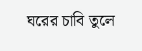ঘরের চাবি তুলে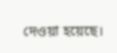দেওয়া হয়েছে।